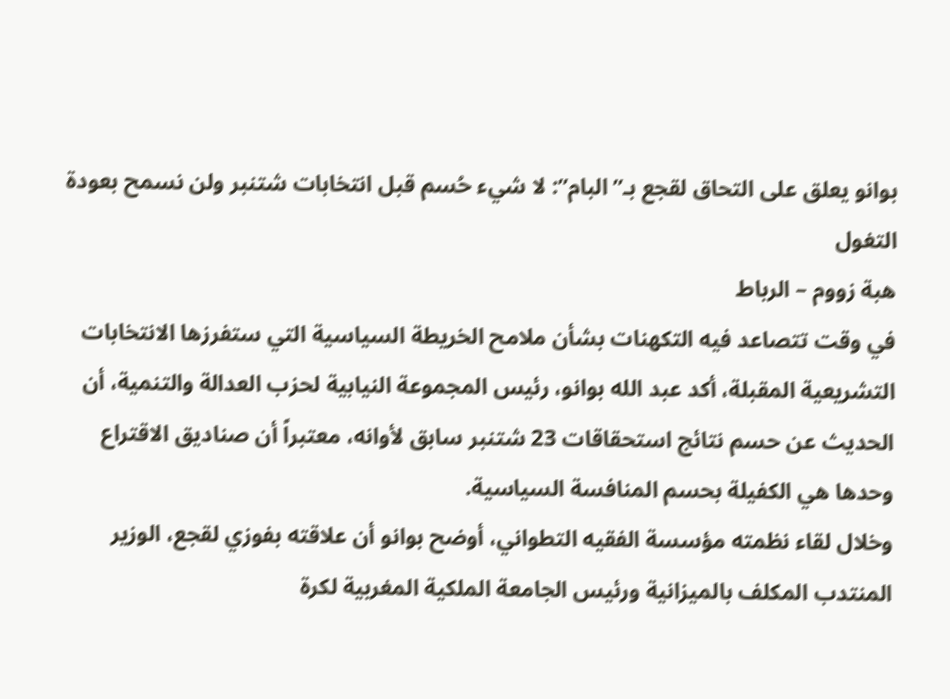بوانو يعلق على التحاق لقجع بـ”البام”: لا شيء حُسم قبل انتخابات شتنبر ولن نسمح بعودة التغول
هبة زووم – الرباط
في وقت تتصاعد فيه التكهنات بشأن ملامح الخريطة السياسية التي ستفرزها الانتخابات التشريعية المقبلة، أكد عبد الله بوانو، رئيس المجموعة النيابية لحزب العدالة والتنمية، أن الحديث عن حسم نتائج استحقاقات 23 شتنبر سابق لأوانه، معتبراً أن صناديق الاقتراع وحدها هي الكفيلة بحسم المنافسة السياسية.
وخلال لقاء نظمته مؤسسة الفقيه التطواني، أوضح بوانو أن علاقته بفوزي لقجع، الوزير المنتدب المكلف بالميزانية ورئيس الجامعة الملكية المغربية لكرة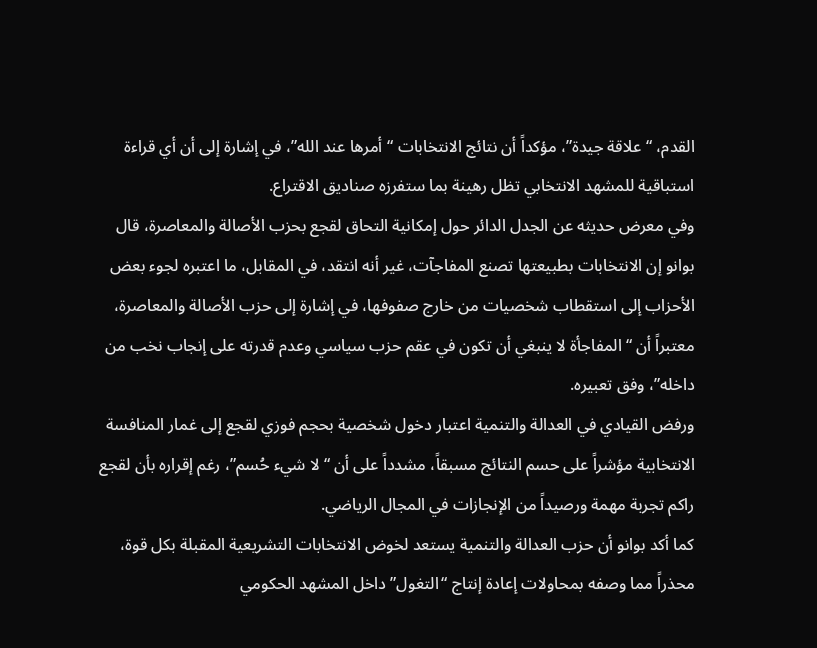القدم، “علاقة جيدة”، مؤكداً أن نتائج الانتخابات “أمرها عند الله”، في إشارة إلى أن أي قراءة استباقية للمشهد الانتخابي تظل رهينة بما ستفرزه صناديق الاقتراع.
وفي معرض حديثه عن الجدل الدائر حول إمكانية التحاق لقجع بحزب الأصالة والمعاصرة، قال بوانو إن الانتخابات بطبيعتها تصنع المفاجآت، غير أنه انتقد، في المقابل، ما اعتبره لجوء بعض الأحزاب إلى استقطاب شخصيات من خارج صفوفها، في إشارة إلى حزب الأصالة والمعاصرة، معتبراً أن “المفاجأة لا ينبغي أن تكون في عقم حزب سياسي وعدم قدرته على إنجاب نخب من داخله”، وفق تعبيره.
ورفض القيادي في العدالة والتنمية اعتبار دخول شخصية بحجم فوزي لقجع إلى غمار المنافسة الانتخابية مؤشراً على حسم النتائج مسبقاً، مشدداً على أن “لا شيء حُسم”، رغم إقراره بأن لقجع راكم تجربة مهمة ورصيداً من الإنجازات في المجال الرياضي.
كما أكد بوانو أن حزب العدالة والتنمية يستعد لخوض الانتخابات التشريعية المقبلة بكل قوة، محذراً مما وصفه بمحاولات إعادة إنتاج “التغول” داخل المشهد الحكومي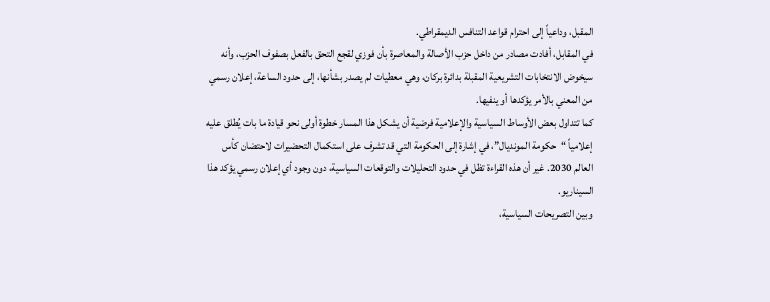المقبل، وداعياً إلى احترام قواعد التنافس الديمقراطي.
في المقابل، أفادت مصادر من داخل حزب الأصالة والمعاصرة بأن فوزي لقجع التحق بالفعل بصفوف الحزب، وأنه سيخوض الانتخابات التشريعية المقبلة بدائرة بركان، وهي معطيات لم يصدر بشأنها، إلى حدود الساعة، إعلان رسمي من المعني بالأمر يؤكدها أو ينفيها.
كما تتداول بعض الأوساط السياسية والإعلامية فرضية أن يشكل هذا المسار خطوة أولى نحو قيادة ما بات يُطلق عليه إعلامياً “حكومة المونديال”، في إشارة إلى الحكومة التي قد تشرف على استكمال التحضيرات لاحتضان كأس العالم 2030. غير أن هذه القراءة تظل في حدود التحليلات والتوقعات السياسية، دون وجود أي إعلان رسمي يؤكد هذا السيناريو.
وبين التصريحات السياسية،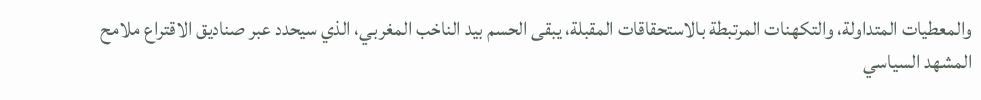والمعطيات المتداولة، والتكهنات المرتبطة بالاستحقاقات المقبلة، يبقى الحسم بيد الناخب المغربي، الذي سيحدد عبر صناديق الاقتراع ملامح المشهد السياسي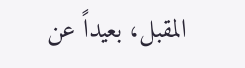المقبل، بعيداً عن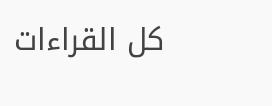كل القراءات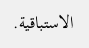الاستباقية.